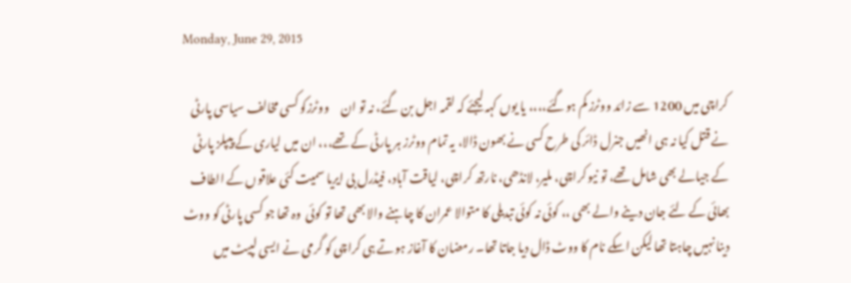Monday, June 29, 2015

کراچی میں 1200 سے زائد ووٹرز کم ہوگئے،،،، یا یوں کہہ لیجئے کہ لقمہ اجل بن گئے، نہ تو ان     ووٹرزکو کسی مخالف سیاسی پارٹی نے قتل کیا نہ ہی انھیں جنرل ڈائر کی طرح کسی نے بھون ڈالا، یہ تمام ووٹرز ہر پارٹی کے تھے،،، ان میں لیاری کے پیپلز پارٹی کے جیالے بھی شامل تھے، تو نیو کراچی، ملیر، لانڈھی، نارتھ کراچی، لیاقت آباد، فیڈرل بی ایریا سمیت کئی علاقوں کے الطاف بھائی کے لئے جان دینے والے بھی ،، کوئی نہ کوئی تبدیلی کا متوالا عمران کا چاہنے والا بھی تھا تو کوئی  وہ تھا جو کسی پارٹی کو ووٹ دینا نہیں چاہتا تھا لیکن اسکے نام کا ووٹ ڈال دیا جاتا تھا۔ رمضان کا آغاز ہوتے ہی کراچی کو گرمی نے ایسی لپیٹ میں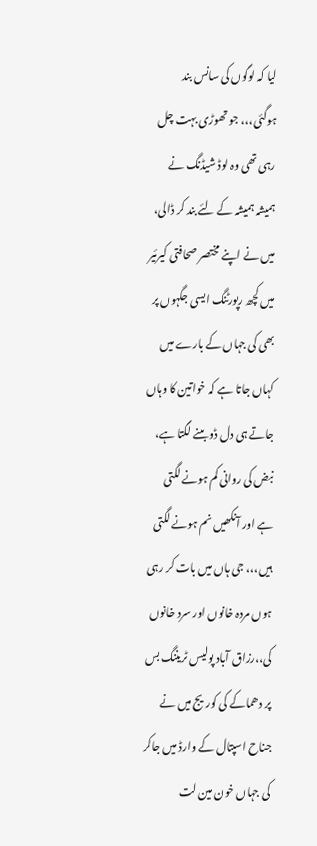لیا کہ لوگوں کی سانس بند ہوگئی،،، جو تھوڑی بہت چل رہی تھی وہ لوڈ شیڈنگ نے ہمیشہ ہمیشہ کے لئے بند کر ڈالی، میں نے اپنے مختصر صحافتی کیرئیر میں کچھ رپورٹنگ ایسی جگہوں پر بھی کی جہاں کے بارے میں کہاں جاتا ہے کہ خواتین کا وہاں جاتے ہی دل ڈوبںنے لگتا ہے، نبض کی روانی کم ہونے لگتی ہے اور آنکھیں نم ہونے لگتی ہیں،،، جی ہاں میں بات کر رہی ہوں مردہ خانوں اور سرد خانوں کی،،رزاق آباد پولیس ٹریننگ بس پر دھماکے کی کوریج میں نے جناح اسپتال کے وارڈ میں جاکر کی جہاں خون مین لت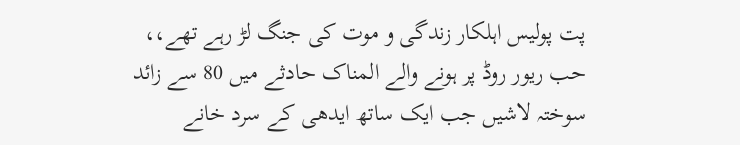پت پولیس اہلکار زندگی و موت کی جنگ لڑ رہے تھے،، حب ریور روڈ پر ہونے والے المناک حادثے میں 80 سے زائد سوختہ لاشیں جب ایک ساتھ ایدھی کے سرد خانے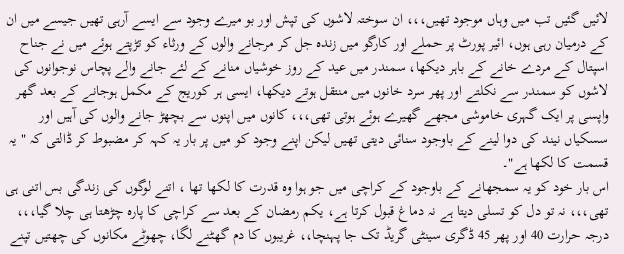لائیں گئیں تب میں وہاں موجود تھیں،،، ان سوختہ لاشوں کی تپش اور بو میرے وجود سے ایسے آرہی تھیں جیسے میں ان کے درمیان رہی ہوں، ائیر پورٹ پر حملے اور کارگو میں زندہ جل کر مرجانے والوں کے ورثاء کو تڑپتے ہوئے میں نے جناح اسپتال کے مردے خانے کے باہر دیکھا، سمندر میں عید کے روز خوشیاں منانے کے لئے جانے والے پچاس نوجوانوں کی لاشوں کو سمندر سے نکلتے اور پھر سرد خانوں میں منتقل ہوتے دیکھا، ایسی ہر کوریج کے مکمل ہوجانے کے بعد گھر واپسی پر ایک گہری خاموشی مجھے گھیرے ہوئے ہوتی تھی،،، کانوں میں اپنوں سے بچھڑ جانے والوں کی آہیں اور سسکیاں نیند کی دوا لینے کے باوجود سنائی دیتی تھیں لیکن اپنے وجود کو میں پر بار یہ کہہ کر مضبوط کر ڈالتی کہ " یہ قسمت کا لکھا ہے"۔
اس بار خود کو یہ سمجھانے کے باوجود کے کراچی میں جو ہوا وہ قدرت کا لکھا تھا ، اتنے لوگوں کی زندگی بس اتنی ہی تھی،،، نہ تو دل کو تسلی دیتا ہے نہ دماغ قبول کرتا ہے، یکم رمضان کے بعد سے کراچی کا پارہ چڑھتا ہی چلا گیا،،، درجہ حرارت 40 اور پھر 45 ڈگری سینٹی گریڈ تک جا پہنچا،، غریبوں کا دم گھٹنے لگا، چھوٹے مکانوں کی چھتیں تپنے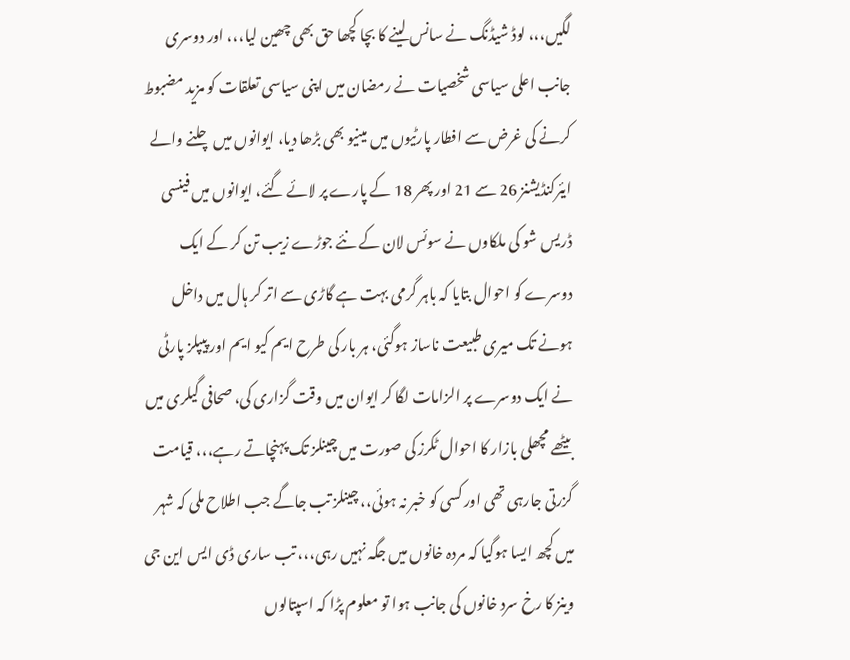لگیں،،، لوڈ شیڈنگ نے سانس لینے کا بچا کچھا حق بھی چھین لیا،،، اور دوسری جانب اعلی سیاسی شخصیات نے رمضان میں اپنی سیاسی تعلقات کو مزید مضبوط کرنے کی غرض سے افطار پارٹیوں میں مینیو بھی بڑھا دیا، ایوانوں میں چلنے والے ایئرکنڈیشنز 26 سے 21 اور پھر 18 کے پارے پر لائے گئے، ایوانوں میں فینسی ڈریس شو کی ملکاوں نے سوئس لان کے نئے جوڑے زیب تن کر کے ایک دوسرے کو احوال بتایا کہ باہر گرمی بہت ہے گاڑی سے اتر کر ہال میں داخل ہونے تک میری طبیعت ناساز ہوگئی، ہر بار کی طرح ایم کیو ایم اور پیپلز پارٹی نے ایک دوسرے پر الزامات لگا کر ایوان میں وقت گزاری کی، صحافی گیلری میں بیٹھے مچھلی بازار کا احوال ٹکرز کی صورت میں چینلز تک پہنچاتے رہے،،، قیامت گزرتی جارہی تھی اور کسی کو خبر نہ ہوئی،، چینلز تب جاگے جب اطلاح ملی کہ شہر میں کچھ ایسا ہوگیا کہ مردہ خانوں میں جگہ نہیں رہی،،، تب ساری ڈی ایس این جی وینز کا رخ سرد خانوں کی جانب ہوا تو معلوم پڑا کہ اسپتالوں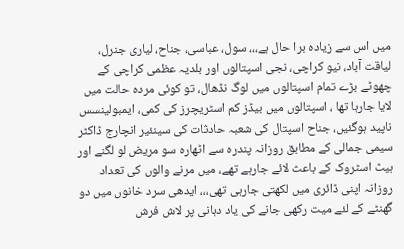میں اس سے زیادہ برا حال ہے،،، سول، عباسی، جناح، لیاری جنرل، لیاقت آباد، نیو کراچی، نجی اسپتالوں اور بلدیہ عظمی کراچی کے چھوٹے بڑے تمام اسپتالوں میں لوگ نڈھال، تو کوئی مردہ حالت میں لایا جارہا تھا ، اسپتالوں میں بیڈز کم اسٹریچرز کی کمی، ایمبولینسس ناپید ہوگئیں، جناح اسپتال کی شعبہ حادثات کی سینئیر انچارج ڈاکٹر سیمی جمالی کے مطابق روزانہ پندرہ سے اٹھارہ سو مریض لو لگنے اور ہیٹ اسٹروک کے باعث لائے جارہے تھے، میں مرنے والوں کی تعداد روزانہ اپنی ڈائری میں لکھتی جارہی تھی،،، ایدھی سرد خانوں میں دو گھنٹے کے لئے میت رکھی جانے کی یاد دہانی پر لاش فرش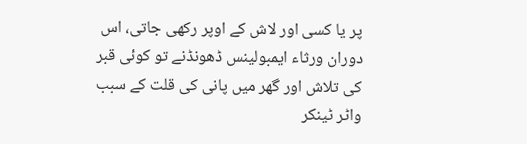پر یا کسی اور لاش کے اوپر رکھی جاتی، اس دوران ورثاء ایمبولینس ڈھونڈنے تو کوئی قبر کی تلاش اور گھر میں پانی کی قلت کے سبب واٹر ٹینکر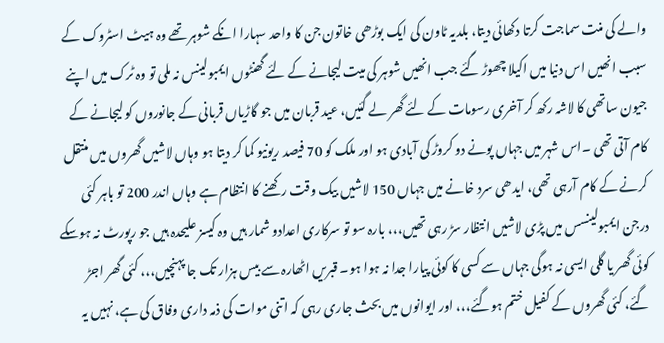والے کی منت سماجت کرتا دکھائی دیتا، بلدیہ ٹاون کی ایک بوڑھی خاتون جن کا واحد سہارا انکے شوہر تھے وہ ہیٹ اسٹروک کے سبب انھیں اس دنیا میں اکیلا چھوڑ گئے جب انھیں شوہر کی میت لیجانے کے لئے گھنٹوں ایمبولینس نہ ملی تو وہ ٹرک میں اپنے جیون ساتھی کا لاشہ رکھ کر آخری رسومات کے لئے گھر لے گئیں، عید قربان میں جو گاڑیاں قربانی کے جانوروں کو لیجانے کے کام آتی تھی ۔اس شہر میں جہاں پونے دو کروڑ کی آبادی ہو اور ملک کو 70 فیصد ریونیو کما کر دیتا ہو وہاں لاشیں گھروں میں منتقل کرنے کے کام آرہی تھی، ایدھی سرد خانے میں جہاں 150 لاشیں بیک وقت رکھنے کا انتظام ہے وہاں اندر 200 تو باہر کئی درجن ایمبولینسس میں پڑی لاشیں انتظار سڑ رہی تھیں،،، بارہ سو تو سرکاری اعدادو شمار ہیں وہ کیسز علیحدہ ہیں جو رپورٹ نہ ہوسکے کوئی گھر یا گلی ایسی نہ ہوگی جہاں سے کسی کا کوئی پیارا جدا نہ ہوا ہو۔ قبریں اٹھارہ سے بیس ہزار تک جا پہنچیں،،، کئی گھر اجڑ گئے، کئی گھروں کے کفیل ختم ہوگئے،،، اور ایوانوں میں بحث جاری رہی کہ اتنی موات کی ذمہ داری وفاق کی ہے، نہیں یہ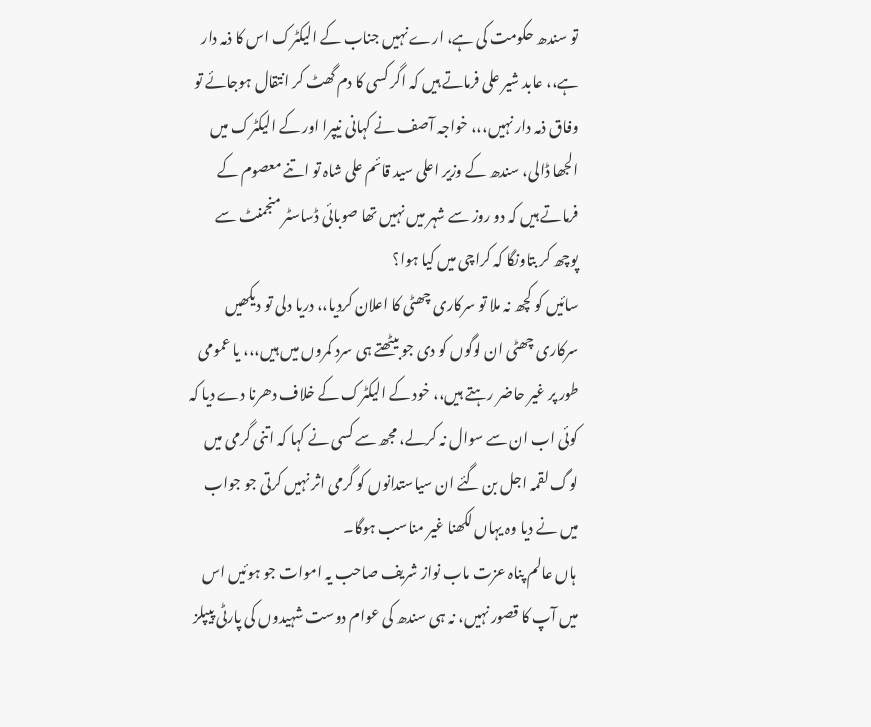تو سندھ حکومت کی ہے، ارے نہیں جناب کے الیکٹرک اس کا ذمہ دار ہے،، عابد شیر علی فرماتے ہیں کہ اگر کسی کا دم گھٹ کر انتقال ہوجائے تو وفاق ذمہ دار نہیں،،، خواجہ آصف نے کہانی نیپرا اور کے الیکٹرک میں الجھا ڈالی، سندھ کے وزیر اعلی سید قائم علی شاہ تو اتنے معصوم کے فرماتے ہیں کہ دو روز سے شہر میں نہیں تھا صوبائی ڈساسٹر منجمنٹ سے پوچھ کر بتاونگا کہ کراچی میں کیا ہوا؟
سائیں کو کچھ نہ ملا تو سرکاری چھٹی کا اعلان کردیا،، دریا دلی تو دیکھیں سرکاری چھٹی ان لوگوں کو دی جو بیٹھتے ہی سرد کمروں میں ہیں،،، یا عمومی طور پر غیر حاضر رہتے ہیں،، خود کے الیکٹرک کے خلاف دھرنا دے دیا کہ کوئی اب ان سے سوال نہ کرلے، مجھ سے کسی نے کہا کہ اتنی گرمی میں لوگ لقمہ اجل بن گئے ان سیاستدانوں کو گرمی اثر نہیں کرتی جو جواب میں نے دیا وہ یہاں لکھنا غیر مناسب ہوگا۔
 ہاں عالم پناہ عزت ماب نواز شریف صاحب یہ اموات جو ہوئیں اس میں آپ کا قصور نہیں، نہ ہی سندھ کی عوام دوست شہیدوں کی پارٹی پیپلز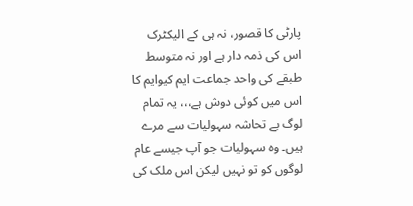پارٹی کا قصور، نہ ہی کے الیکٹرک اس کی ذمہ دار ہے اور نہ متوسط طبقے کی واحد جماعت ایم کیوایم کا اس میں کوئی دوش ہے،،، یہ تمام لوگ بے تحاشہ سہولیات سے مرے ہیں۔ وہ سہولیات جو آپ جیسے عام لوگوں کو تو نہیں لیکن اس ملک کی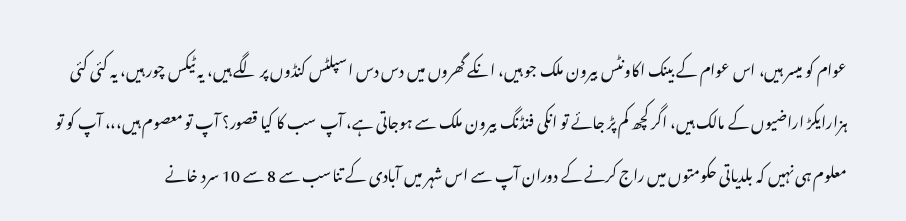عوام کو میسر ہیں، اس عوام کے بینک اکاونٹس بیرون ملک جو ہیں، انکے گھروں میں دس دس اسپلٹس کنڈوں پر لگے ہیں، یہ ٹیکس چور ہیں، یہ کئی کئی ہزارایکڑ اراضیوں کے مالک ہیں، اگر کچھ کم پڑ جائے تو انکی فنڈنگ بیرون ملک سے ہوجاتی ہے، آپ سب کا کیا قصور؟ آپ تو معصوم ہیں،،، آپ کو تو معلوم ہی نہیں کہ بلدیاتی حکومتوں میں راج کرنے کے دوران آپ سے اس شہر میں آبادی کے تناسب سے 8 سے 10 سرد خانے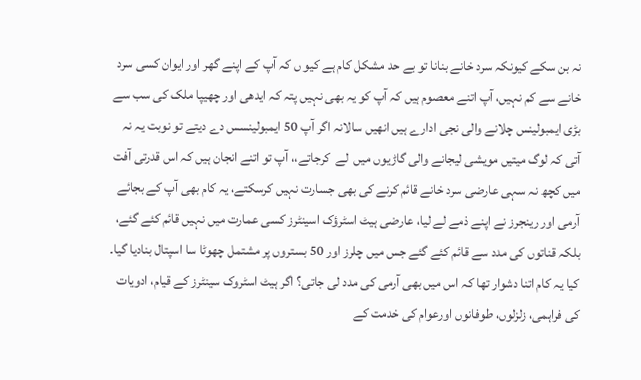نہ بن سکے کیونکہ سرد خانے بنانا تو بے حد مشکل کام ہے کیو ں کہ آپ کے اپنے گھر اور ایوان کسی سرد خانے سے کم نہیں، آپ اتنے معصوم ہیں کہ آپ کو یہ بھی نہیں پتہ کہ ایدھی اور چھیپا ملک کی سب سے بڑی ایمبولینس چلانے والی نجی ادارے ہیں انھیں سالانہ اگر آپ 50 ایمبولینسس دے دیتے تو نوبت یہ نہ آتی کہ لوگ میتیں مویشی لیجانے والی گاڑیوں میں  لے  کرجاتے،، آپ تو اتنے انجان ہیں کہ اس قدرتی آفت میں کچھ نہ سہی عارضی سرد خانے قائم کرنے کی بھی جسارت نہیں کرسکتے، یہ کام بھی آپ کے بجائے آرمی اور رینجرز نے اپنے ذمے لے لیا، عارضی ہیٹ اسٹرؤک اسینٹرز کسی عمارت میں نہیں قائم کئے گئے، بلکہ قناتوں کی مدد سے قائم کئے گئے جس میں چلرز اور 50 بستروں پر مشتمل چھوٹا سا اسپتال بنادیا گیا۔ کیا یہ کام اتنا دشوار تھا کہ اس میں بھی آرمی کی مدد لی جاتی؟ اگر ہیٹ اسٹروک سینٹرز کے قیام، ادویات کی فراہمی، زلزلوں، طوفانوں اورعوام کی خدمت کے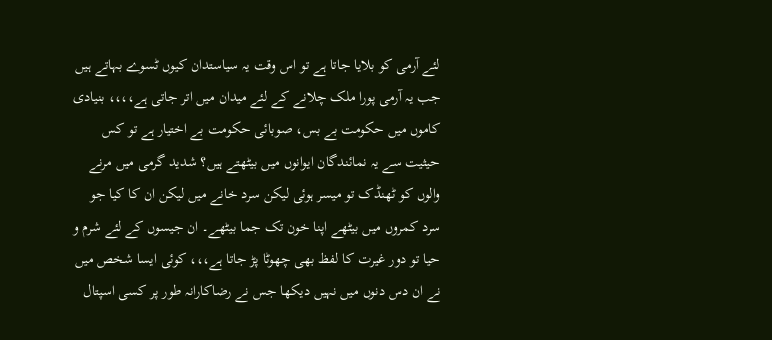لئے آرمی کو بلایا جاتا ہے تو اس وقت یہ سیاستدان کیوں ٹسوے بہاتے ہیں جب یہ آرمی پورا ملک چلانے کے لئے میدان میں اتر جاتی ہے،،،، بنیادی کاموں میں حکومت بے بس، صوبائی حکومت بے اختیار ہے تو کس حیثیت سے یہ نمائندگان ایوانوں میں بیٹھتے ہیں؟ شدید گرمی میں مرنے والوں کو ٹھنڈک تو میسر ہوئی لیکن سرد خانے میں لیکن ان کا کیا جو سرد کمروں میں بیٹھے اپنا خون تک جما بیٹھے۔ ان جیسوں کے لئے شرم و حیا تو دور غیرت کا لفظ بھی چھوٹا پڑ جاتا ہے،،، کوئی ایسا شخص میں نے ان دس دنوں میں نہیں دیکھا جس نے رضاکارانہ طور پر کسی اسپتال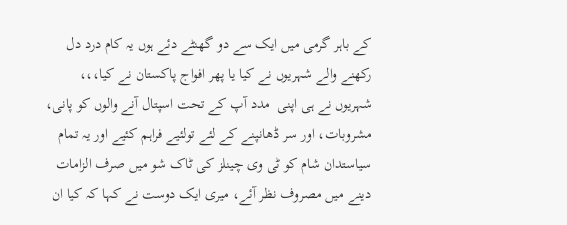کے باہر گرمی میں ایک سے دو گھنٹے دئے ہوں یہ کام درد دل رکھنے والے شہریوں نے کیا یا پھر افواج پاکستان نے کیا،،، شہریوں نے ہی اپنی  مدد آپ کے تحت اسپتال آنے والوں کو پانی، مشروبات، اور سر ڈھانپنے کے لئے تولئیے فراہم کئیے اور یہ تمام سیاستدان شام کو ٹی وی چینلز کی ٹاک شو میں صرف الزامات دینے میں مصروف نظر آئے، میری ایک دوست نے کہا کہ کیا ان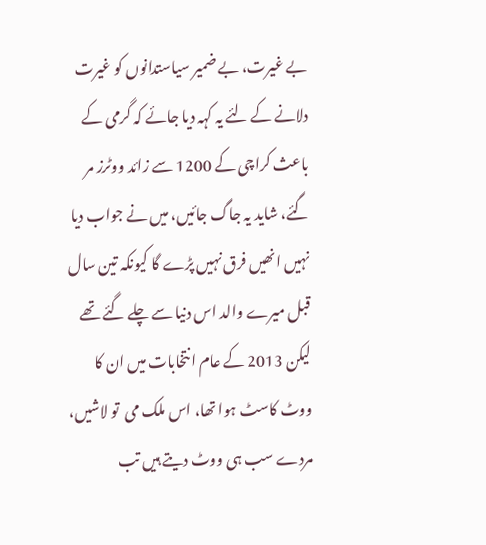بے غیرت، بے ضمیر سیاستدانوں کو غیرت دلانے کے لئے یہ کہہ دیا جائے کہ گرمی کے باعث کراچی کے 1200 سے زائد ووٹرز مر گئے، شاید یہ جاگ جائیں، میں نے جواب دیا نہیں انھیں فرق نہیں پڑے گا کیونکہ تین سال قبل میرے والد اس دنیا سے چلے گئے تھے لیکن 2013 کے عام انتخابات میں ان کا ووٹ کاسٹ ہوا تھا، اس ملک می  تو لاشیں، مردے سب ہی ووٹ دیتے ہیں تب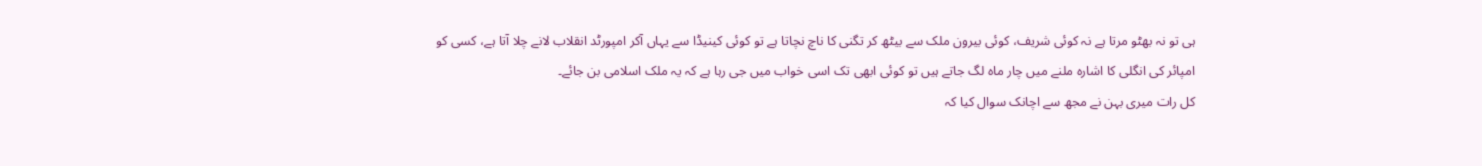ہی تو نہ بھٹو مرتا ہے نہ کوئی شریف، کوئی بیرون ملک سے بیٹھ کر تگنی کا ناچ نچاتا ہے تو کوئی کینیڈا سے یہاں آکر امپورٹد انقلاب لانے چلا آتا ہے، کسی کو امپائر کی انگلی کا اشارہ ملنے میں چار ماہ لگ جاتے ہیں تو کوئی ابھی تک اسی خواب میں جی رہا ہے کہ یہ ملک اسلامی بن جائے۔
کل رات میری بہن نے مجھ سے اچانک سوال کیا کہ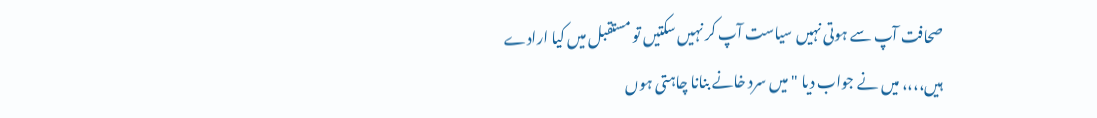صحافت آپ سے ہوتی نہیں سیاست آپ کر نہیں سکتیں تو مستقبل میں کیا ارادے ہیں،،،، میں نے جواب دیا "میں سرد خانے بنانا چاہتی ہوں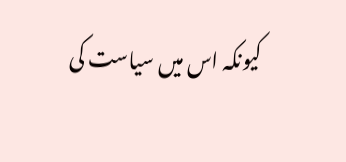کیونکہ اس میں سیاست کی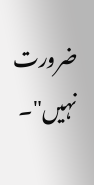ضرورت نہیں"۔